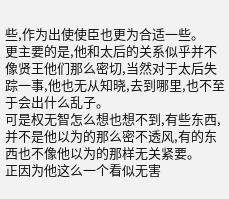些,作为出使使臣也更为合适一些。
更主要的是,他和太后的关系似乎并不像贤王他们那么密切,当然对于太后失踪一事,他也无从知晓,去到哪里,也不至于会出什么乱子。
可是权无智怎么想也想不到,有些东西,并不是他以为的那么密不透风,有的东西也不像他以为的那样无关紧要。
正因为他这么一个看似无害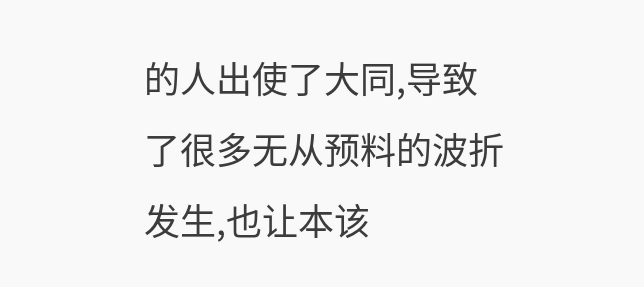的人出使了大同,导致了很多无从预料的波折发生,也让本该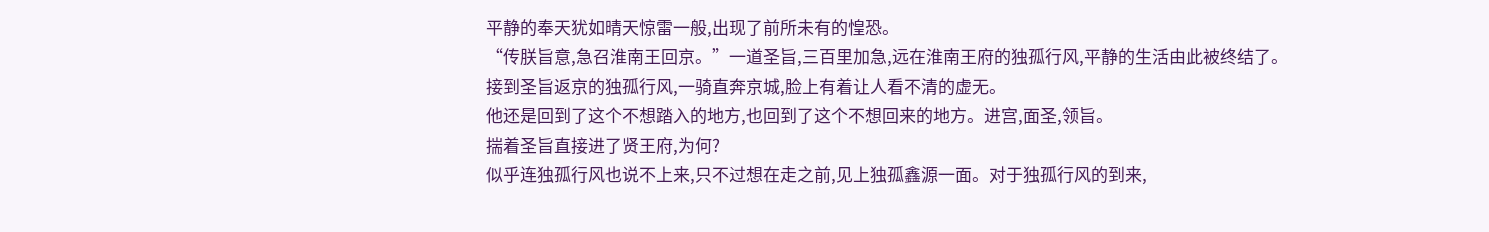平静的奉天犹如晴天惊雷一般,出现了前所未有的惶恐。
“传朕旨意,急召淮南王回京。”一道圣旨,三百里加急,远在淮南王府的独孤行风,平静的生活由此被终结了。
接到圣旨返京的独孤行风,一骑直奔京城,脸上有着让人看不清的虚无。
他还是回到了这个不想踏入的地方,也回到了这个不想回来的地方。进宫,面圣,领旨。
揣着圣旨直接进了贤王府,为何?
似乎连独孤行风也说不上来,只不过想在走之前,见上独孤鑫源一面。对于独孤行风的到来,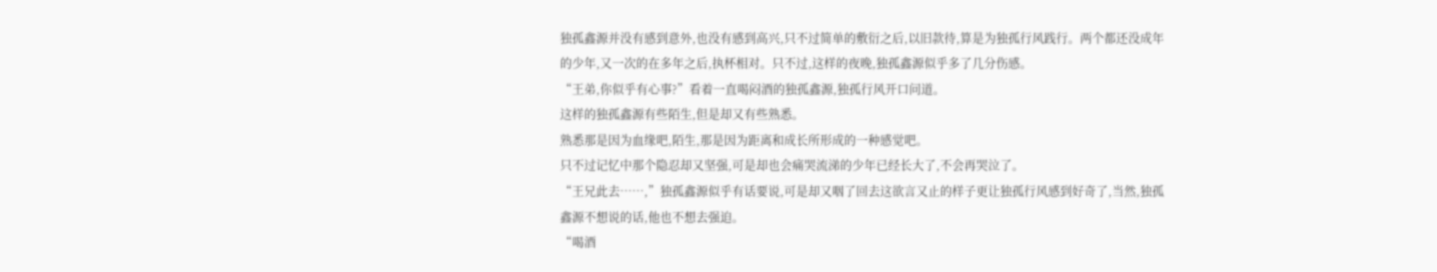独孤鑫源并没有感到意外,也没有感到高兴,只不过简单的敷衍之后,以旧款待,算是为独孤行风践行。两个都还没成年的少年,又一次的在多年之后,执杯相对。只不过,这样的夜晚,独孤鑫源似乎多了几分伤感。
“王弟,你似乎有心事?”看着一直喝闷酒的独孤鑫源,独孤行风开口问道。
这样的独孤鑫源有些陌生,但是却又有些熟悉。
熟悉那是因为血缘吧,陌生,那是因为距离和成长所形成的一种感觉吧。
只不过记忆中那个隐忍却又坚强,可是却也会痛哭流涕的少年已经长大了,不会再哭泣了。
“王兄此去……,”独孤鑫源似乎有话要说,可是却又咽了回去这欲言又止的样子更让独孤行风感到好奇了,当然,独孤鑫源不想说的话,他也不想去强迫。
“喝酒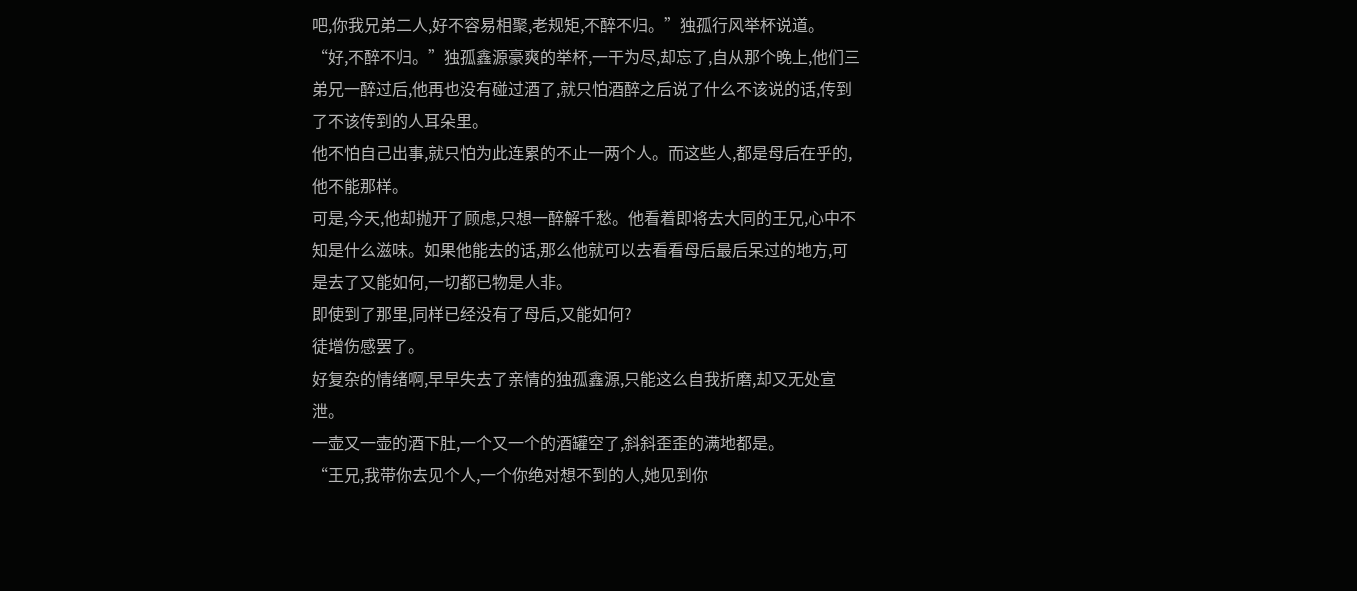吧,你我兄弟二人,好不容易相聚,老规矩,不醉不归。”独孤行风举杯说道。
“好,不醉不归。”独孤鑫源豪爽的举杯,一干为尽,却忘了,自从那个晚上,他们三弟兄一醉过后,他再也没有碰过酒了,就只怕酒醉之后说了什么不该说的话,传到了不该传到的人耳朵里。
他不怕自己出事,就只怕为此连累的不止一两个人。而这些人,都是母后在乎的,他不能那样。
可是,今天,他却抛开了顾虑,只想一醉解千愁。他看着即将去大同的王兄,心中不知是什么滋味。如果他能去的话,那么他就可以去看看母后最后呆过的地方,可是去了又能如何,一切都已物是人非。
即使到了那里,同样已经没有了母后,又能如何?
徒增伤感罢了。
好复杂的情绪啊,早早失去了亲情的独孤鑫源,只能这么自我折磨,却又无处宣泄。
一壶又一壶的酒下肚,一个又一个的酒罐空了,斜斜歪歪的满地都是。
“王兄,我带你去见个人,一个你绝对想不到的人,她见到你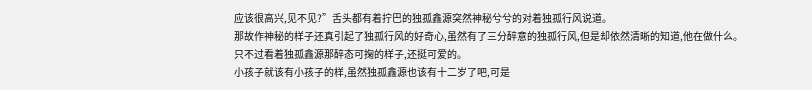应该很高兴,见不见?”舌头都有着拧巴的独孤鑫源突然神秘兮兮的对着独孤行风说道。
那故作神秘的样子还真引起了独孤行风的好奇心,虽然有了三分醉意的独孤行风,但是却依然清晰的知道,他在做什么。
只不过看着独孤鑫源那醉态可掬的样子,还挺可爱的。
小孩子就该有小孩子的样,虽然独孤鑫源也该有十二岁了吧,可是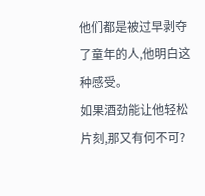他们都是被过早剥夺了童年的人,他明白这种感受。
如果酒劲能让他轻松片刻,那又有何不可?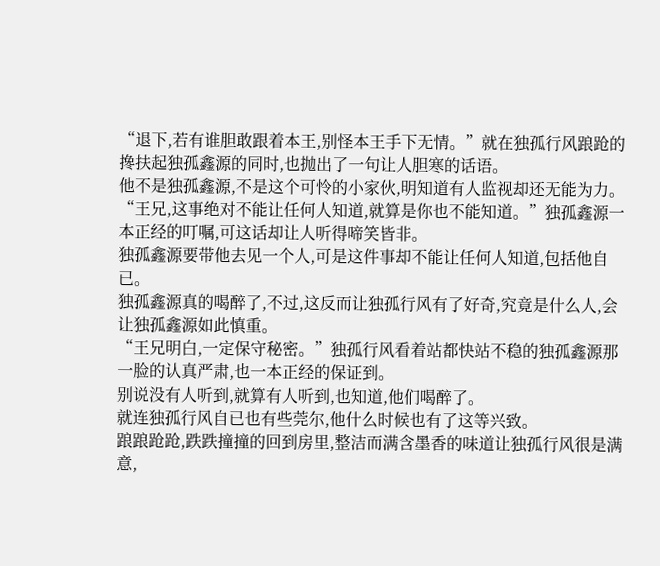“退下,若有谁胆敢跟着本王,别怪本王手下无情。”就在独孤行风踉跄的搀扶起独孤鑫源的同时,也抛出了一句让人胆寒的话语。
他不是独孤鑫源,不是这个可怜的小家伙,明知道有人监视却还无能为力。
“王兄,这事绝对不能让任何人知道,就算是你也不能知道。”独孤鑫源一本正经的叮嘱,可这话却让人听得啼笑皆非。
独孤鑫源要带他去见一个人,可是这件事却不能让任何人知道,包括他自已。
独孤鑫源真的喝醉了,不过,这反而让独孤行风有了好奇,究竟是什么人,会让独孤鑫源如此慎重。
“王兄明白,一定保守秘密。”独孤行风看着站都快站不稳的独孤鑫源那一脸的认真严肃,也一本正经的保证到。
别说没有人听到,就算有人听到,也知道,他们喝醉了。
就连独孤行风自已也有些莞尔,他什么时候也有了这等兴致。
踉踉跄跄,跌跌撞撞的回到房里,整洁而满含墨香的味道让独孤行风很是满意,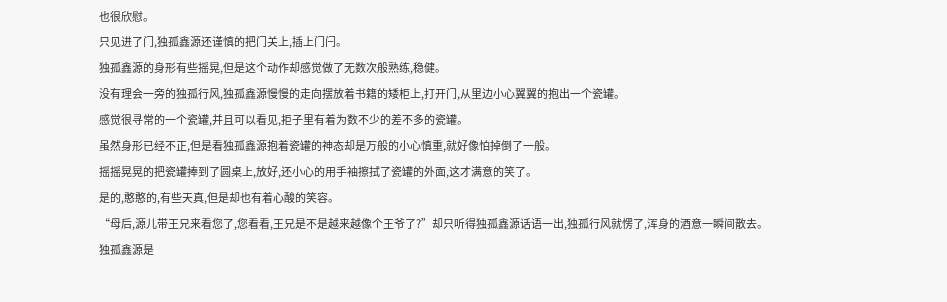也很欣慰。
只见进了门,独孤鑫源还谨慎的把门关上,插上门闩。
独孤鑫源的身形有些摇晃,但是这个动作却感觉做了无数次般熟练,稳健。
没有理会一旁的独孤行风,独孤鑫源慢慢的走向摆放着书籍的矮柜上,打开门,从里边小心翼翼的抱出一个瓷罐。
感觉很寻常的一个瓷罐,并且可以看见,拒子里有着为数不少的差不多的瓷罐。
虽然身形已经不正,但是看独孤鑫源抱着瓷罐的神态却是万般的小心慎重,就好像怕掉倒了一般。
摇摇晃晃的把瓷罐捧到了圆桌上,放好,还小心的用手袖擦拭了瓷罐的外面,这才满意的笑了。
是的,憨憨的,有些天真,但是却也有着心酸的笑容。
“母后,源儿带王兄来看您了,您看看,王兄是不是越来越像个王爷了?”却只听得独孤鑫源话语一出,独孤行风就愣了,浑身的酒意一瞬间散去。
独孤鑫源是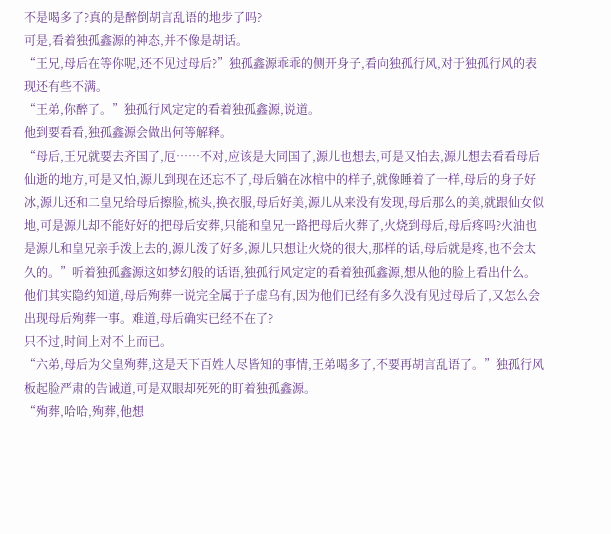不是喝多了?真的是醉倒胡言乱语的地步了吗?
可是,看着独孤鑫源的神态,并不像是胡话。
“王兄,母后在等你呢,还不见过母后?”独孤鑫源乖乖的侧开身子,看向独孤行风,对于独孤行风的表现还有些不满。
“王弟,你醉了。”独孤行风定定的看着独孤鑫源,说道。
他到要看看,独孤鑫源会做出何等解释。
“母后,王兄就要去齐国了,厄……不对,应该是大同国了,源儿也想去,可是又怕去,源儿想去看看母后仙逝的地方,可是又怕,源儿到现在还忘不了,母后躺在冰棺中的样子,就像睡着了一样,母后的身子好冰,源儿还和二皇兄给母后擦脸,梳头,换衣服,母后好美,源儿从来没有发现,母后那么的美,就跟仙女似地,可是源儿却不能好好的把母后安葬,只能和皇兄一路把母后火葬了,火烧到母后,母后疼吗?火油也是源儿和皇兄亲手泼上去的,源儿泼了好多,源儿只想让火烧的很大,那样的话,母后就是疼,也不会太久的。”听着独孤鑫源这如梦幻般的话语,独孤行风定定的看着独孤鑫源,想从他的脸上看出什么。
他们其实隐约知道,母后殉葬一说完全属于子虚乌有,因为他们已经有多久没有见过母后了,又怎么会出现母后殉葬一事。难道,母后确实已经不在了?
只不过,时间上对不上而已。
“六弟,母后为父皇殉葬,这是天下百姓人尽皆知的事情,王弟喝多了,不要再胡言乱语了。”独孤行风板起脸严肃的告诫道,可是双眼却死死的盯着独孤鑫源。
“殉葬,哈哈,殉葬,他想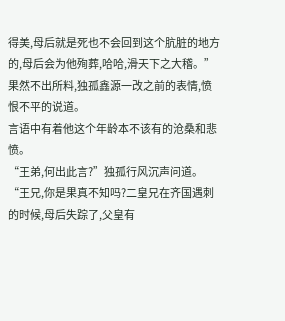得美,母后就是死也不会回到这个肮脏的地方的,母后会为他殉葬,哈哈,滑天下之大稽。”果然不出所料,独孤鑫源一改之前的表情,愤恨不平的说道。
言语中有着他这个年龄本不该有的沧桑和悲愤。
“王弟,何出此言?”独孤行风沉声问道。
“王兄,你是果真不知吗?二皇兄在齐国遇刺的时候,母后失踪了,父皇有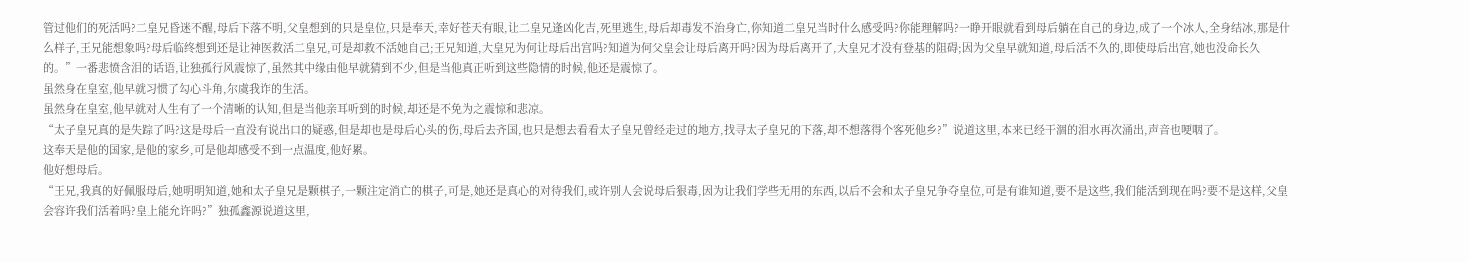管过他们的死活吗?二皇兄昏迷不醒,母后下落不明,父皇想到的只是皇位,只是奉天,幸好苍天有眼,让二皇兄逢凶化吉,死里逃生,母后却毒发不治身亡,你知道二皇兄当时什么感受吗?你能理解吗?一睁开眼就看到母后躺在自己的身边,成了一个冰人,全身结冰,那是什么样子,王兄能想象吗?母后临终想到还是让神医救活二皇兄,可是却救不活她自己;王兄知道,大皇兄为何让母后出宫吗?知道为何父皇会让母后离开吗?因为母后离开了,大皇兄才没有登基的阻碍;因为父皇早就知道,母后活不久的,即使母后出宫,她也没命长久的。”一番悲愤含泪的话语,让独孤行风震惊了,虽然其中缘由他早就猜到不少,但是当他真正听到这些隐情的时候,他还是震惊了。
虽然身在皇室,他早就习惯了勾心斗角,尔虞我诈的生活。
虽然身在皇室,他早就对人生有了一个清晰的认知,但是当他亲耳听到的时候,却还是不免为之震惊和悲凉。
“太子皇兄真的是失踪了吗?这是母后一直没有说出口的疑惑,但是却也是母后心头的伤,母后去齐国,也只是想去看看太子皇兄曾经走过的地方,找寻太子皇兄的下落,却不想落得个客死他乡?”说道这里,本来已经干涸的泪水再次涌出,声音也哽咽了。
这奉天是他的国家,是他的家乡,可是他却感受不到一点温度,他好累。
他好想母后。
“王兄,我真的好佩服母后,她明明知道,她和太子皇兄是颗棋子,一颗注定消亡的棋子,可是,她还是真心的对待我们,或许别人会说母后狠毒,因为让我们学些无用的东西,以后不会和太子皇兄争夺皇位,可是有谁知道,要不是这些,我们能活到现在吗?要不是这样,父皇会容许我们活着吗?皇上能允许吗?”独孤鑫源说道这里,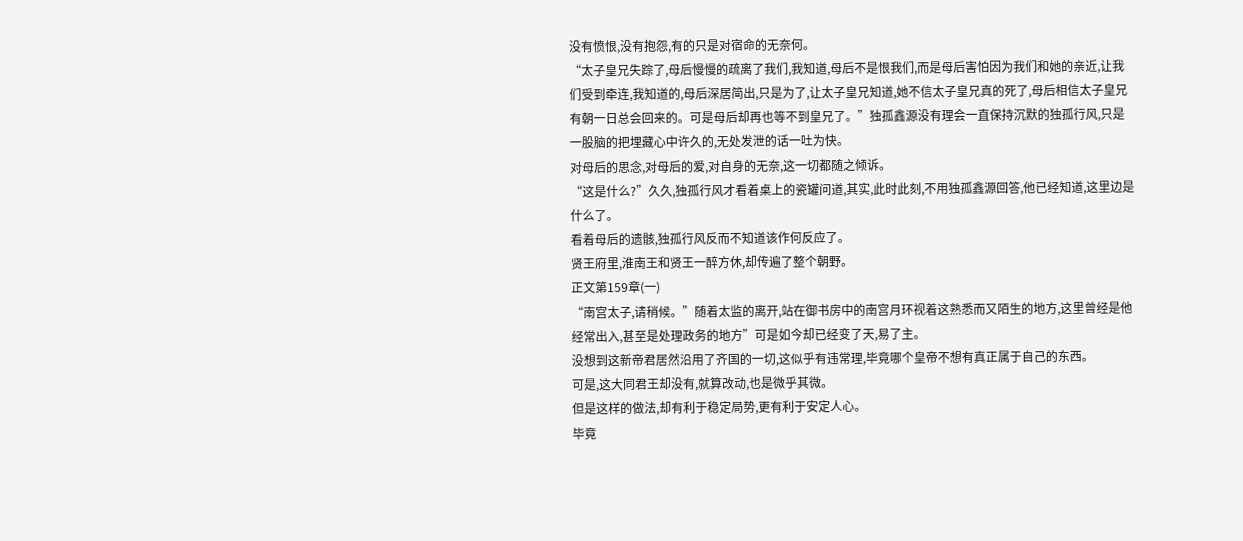没有愤恨,没有抱怨,有的只是对宿命的无奈何。
“太子皇兄失踪了,母后慢慢的疏离了我们,我知道,母后不是恨我们,而是母后害怕因为我们和她的亲近,让我们受到牵连,我知道的,母后深居简出,只是为了,让太子皇兄知道,她不信太子皇兄真的死了,母后相信太子皇兄有朝一日总会回来的。可是母后却再也等不到皇兄了。”独孤鑫源没有理会一直保持沉默的独孤行风,只是一股脑的把埋藏心中许久的,无处发泄的话一吐为快。
对母后的思念,对母后的爱,对自身的无奈,这一切都随之倾诉。
“这是什么?”久久,独孤行风才看着桌上的瓷罐问道,其实,此时此刻,不用独孤鑫源回答,他已经知道,这里边是什么了。
看着母后的遗骸,独孤行风反而不知道该作何反应了。
贤王府里,淮南王和贤王一醉方休,却传遍了整个朝野。
正文第159章(一)
“南宫太子,请稍候。”随着太监的离开,站在御书房中的南宫月环视着这熟悉而又陌生的地方,这里曾经是他经常出入,甚至是处理政务的地方”可是如今却已经变了天,易了主。
没想到这新帝君居然沿用了齐国的一切,这似乎有违常理,毕竟哪个皇帝不想有真正属于自己的东西。
可是,这大同君王却没有,就算改动,也是微乎其微。
但是这样的做法,却有利于稳定局势,更有利于安定人心。
毕竟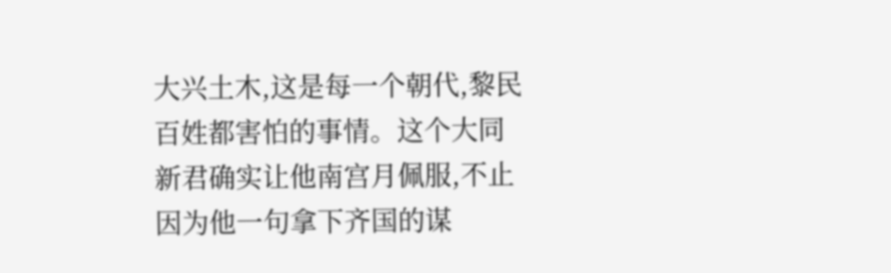大兴土木,这是每一个朝代,黎民百姓都害怕的事情。这个大同新君确实让他南宫月佩服,不止因为他一句拿下齐国的谋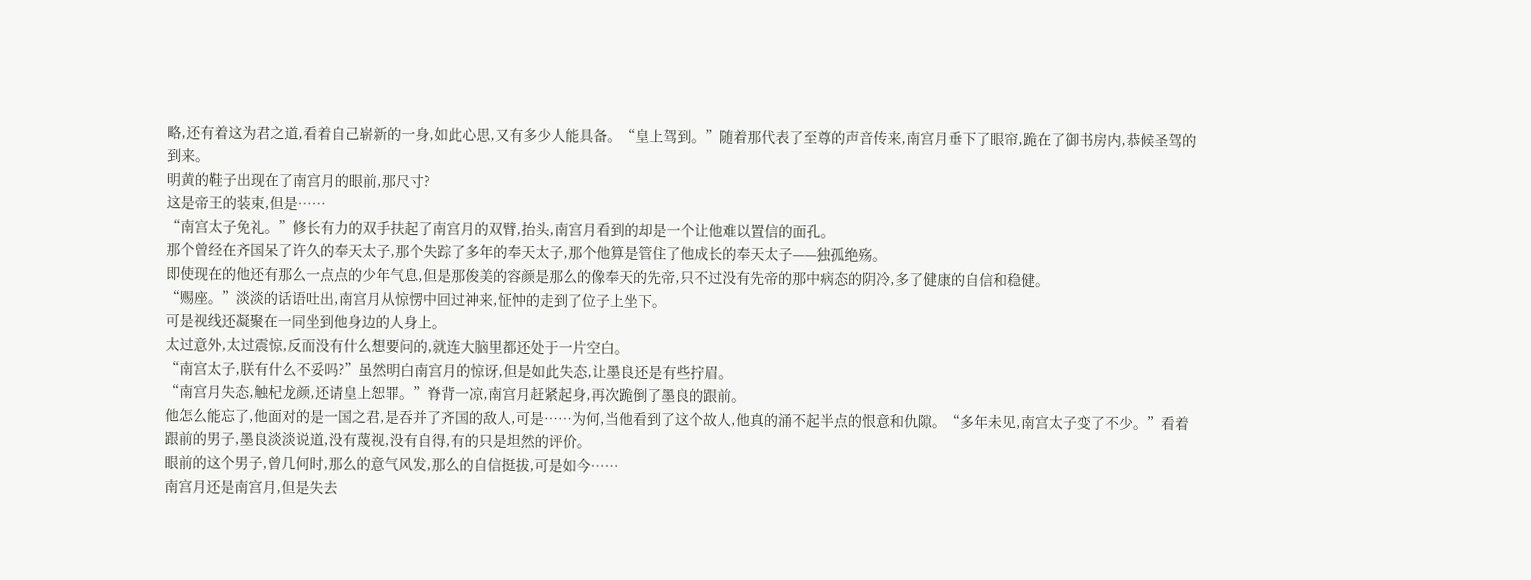略,还有着这为君之道,看着自己崭新的一身,如此心思,又有多少人能具备。“皇上驾到。”随着那代表了至尊的声音传来,南宫月垂下了眼帘,跪在了御书房内,恭候圣驾的到来。
明黄的鞋子出现在了南宫月的眼前,那尺寸?
这是帝王的装束,但是……
“南宫太子免礼。”修长有力的双手扶起了南宫月的双臂,抬头,南宫月看到的却是一个让他难以置信的面孔。
那个曾经在齐国呆了许久的奉天太子,那个失踪了多年的奉天太子,那个他算是管住了他成长的奉天太子——独孤绝殇。
即使现在的他还有那么一点点的少年气息,但是那俊美的容颜是那么的像奉天的先帝,只不过没有先帝的那中病态的阴冷,多了健康的自信和稳健。
“赐座。”淡淡的话语吐出,南宫月从惊愣中回过神来,怔忡的走到了位子上坐下。
可是视线还凝聚在一同坐到他身边的人身上。
太过意外,太过震惊,反而没有什么想要问的,就连大脑里都还处于一片空白。
“南宫太子,朕有什么不妥吗?”虽然明白南宫月的惊讶,但是如此失态,让墨良还是有些拧眉。
“南宫月失态,触杞龙颜,还请皇上恕罪。”脊背一凉,南宫月赶紧起身,再次跪倒了墨良的跟前。
他怎么能忘了,他面对的是一国之君,是吞并了齐国的敌人,可是……为何,当他看到了这个故人,他真的涌不起半点的恨意和仇隙。“多年未见,南宫太子变了不少。”看着跟前的男子,墨良淡淡说道,没有蔑视,没有自得,有的只是坦然的评价。
眼前的这个男子,曾几何时,那么的意气风发,那么的自信挺拔,可是如今……
南宫月还是南宫月,但是失去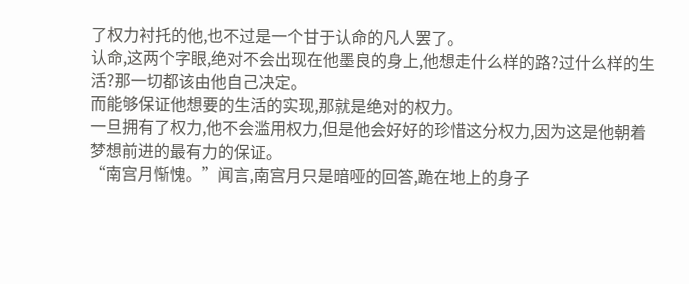了权力衬托的他,也不过是一个甘于认命的凡人罢了。
认命,这两个字眼,绝对不会出现在他墨良的身上,他想走什么样的路?过什么样的生活?那一切都该由他自己决定。
而能够保证他想要的生活的实现,那就是绝对的权力。
一旦拥有了权力,他不会滥用权力,但是他会好好的珍惜这分权力,因为这是他朝着梦想前进的最有力的保证。
“南宫月惭愧。”闻言,南宫月只是暗哑的回答,跪在地上的身子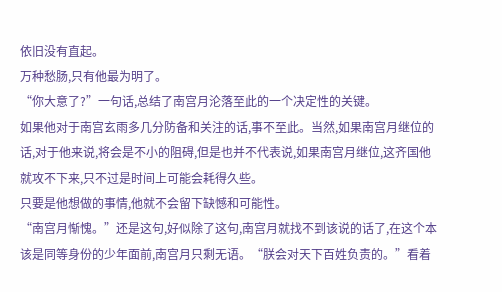依旧没有直起。
万种愁肠,只有他最为明了。
“你大意了?”一句话,总结了南宫月沦落至此的一个决定性的关键。
如果他对于南宫玄雨多几分防备和关注的话,事不至此。当然,如果南宫月继位的话,对于他来说,将会是不小的阻碍,但是也并不代表说,如果南宫月继位,这齐国他就攻不下来,只不过是时间上可能会耗得久些。
只要是他想做的事情,他就不会留下缺憾和可能性。
“南宫月惭愧。”还是这句,好似除了这句,南宫月就找不到该说的话了,在这个本该是同等身份的少年面前,南宫月只剩无语。“朕会对天下百姓负责的。”看着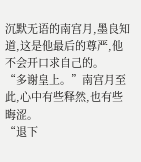沉默无语的南宫月,墨良知道,这是他最后的尊严,他不会开口求自己的。
“多谢皇上。”南宫月至此,心中有些释然,也有些晦涩。
“退下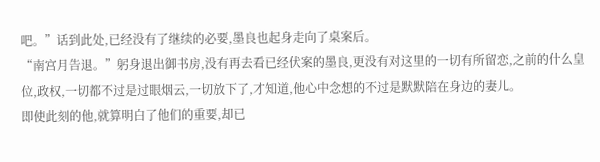吧。”话到此处,已经没有了继续的必要,墨良也起身走向了桌案后。
“南宫月告退。”躬身退出御书房,没有再去看已经伏案的墨良,更没有对这里的一切有所留恋,之前的什么皇位,政权,一切都不过是过眼烟云,一切放下了,才知道,他心中念想的不过是默默陪在身边的妻儿。
即使此刻的他,就算明白了他们的重要,却已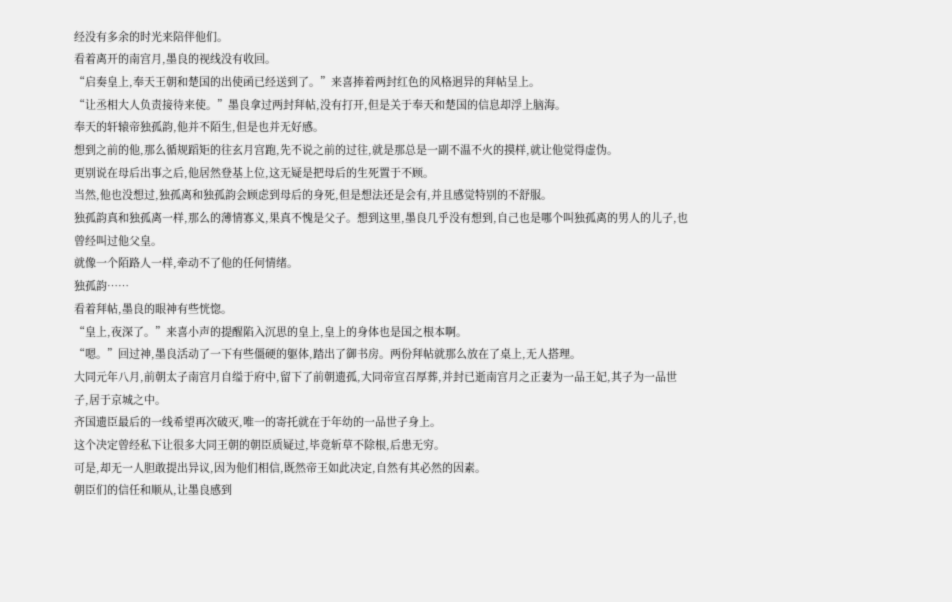经没有多余的时光来陪伴他们。
看着离开的南宫月,墨良的视线没有收回。
“启奏皇上,奉天王朝和楚国的出使函已经送到了。”来喜捧着两封红色的风格迥异的拜帖呈上。
“让丞相大人负责接待来使。”墨良拿过两封拜帖,没有打开,但是关于奉天和楚国的信息却浮上脑海。
奉天的轩辕帝独孤韵,他并不陌生,但是也并无好感。
想到之前的他,那么循规蹈矩的往玄月宫跑,先不说之前的过往,就是那总是一副不温不火的摸样,就让他觉得虚伪。
更别说在母后出事之后,他居然登基上位,这无疑是把母后的生死置于不顾。
当然,他也没想过,独孤离和独孤韵会顾虑到母后的身死,但是想法还是会有,并且感觉特别的不舒服。
独孤韵真和独孤离一样,那么的薄情寡义,果真不愧是父子。想到这里,墨良几乎没有想到,自己也是哪个叫独孤离的男人的儿子,也曾经叫过他父皇。
就像一个陌路人一样,牵动不了他的任何情绪。
独孤韵……
看着拜帖,墨良的眼神有些恍惚。
“皇上,夜深了。”来喜小声的提醒陷入沉思的皇上,皇上的身体也是国之根本啊。
“嗯。”回过神,墨良活动了一下有些僵硬的躯体,踏出了御书房。两份拜帖就那么放在了桌上,无人搭理。
大同元年八月,前朝太子南宫月自缢于府中,留下了前朝遗孤,大同帝宣召厚葬,并封已逝南宫月之正妻为一品王妃,其子为一品世子,居于京城之中。
齐国遗臣最后的一线希望再次破灭,唯一的寄托就在于年幼的一品世子身上。
这个决定曾经私下让很多大同王朝的朝臣质疑过,毕竟斩草不除根,后患无穷。
可是,却无一人胆敢提出异议,因为他们相信,既然帝王如此决定,自然有其必然的因素。
朝臣们的信任和顺从,让墨良感到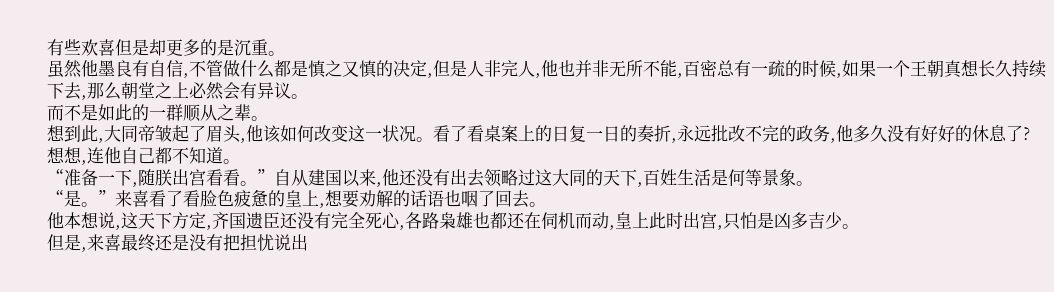有些欢喜但是却更多的是沉重。
虽然他墨良有自信,不管做什么都是慎之又慎的决定,但是人非完人,他也并非无所不能,百密总有一疏的时候,如果一个王朝真想长久持续下去,那么朝堂之上必然会有异议。
而不是如此的一群顺从之辈。
想到此,大同帝皱起了眉头,他该如何改变这一状况。看了看桌案上的日复一日的奏折,永远批改不完的政务,他多久没有好好的休息了?
想想,连他自己都不知道。
“准备一下,随朕出宫看看。”自从建国以来,他还没有出去领略过这大同的天下,百姓生活是何等景象。
“是。”来喜看了看脸色疲惫的皇上,想要劝解的话语也咽了回去。
他本想说,这天下方定,齐国遗臣还没有完全死心,各路枭雄也都还在伺机而动,皇上此时出宫,只怕是凶多吉少。
但是,来喜最终还是没有把担忧说出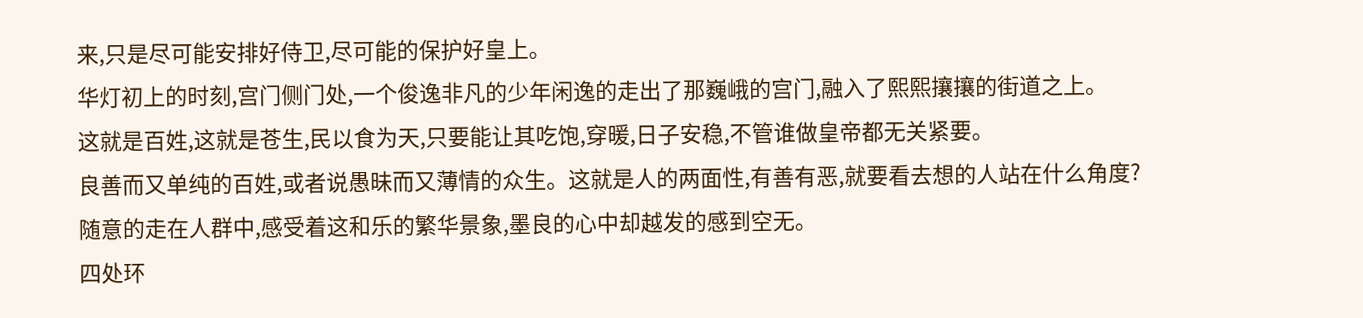来,只是尽可能安排好侍卫,尽可能的保护好皇上。
华灯初上的时刻,宫门侧门处,一个俊逸非凡的少年闲逸的走出了那巍峨的宫门,融入了熙熙攘攘的街道之上。
这就是百姓,这就是苍生,民以食为天,只要能让其吃饱,穿暖,日子安稳,不管谁做皇帝都无关紧要。
良善而又单纯的百姓,或者说愚昧而又薄情的众生。这就是人的两面性,有善有恶,就要看去想的人站在什么角度?
随意的走在人群中,感受着这和乐的繁华景象,墨良的心中却越发的感到空无。
四处环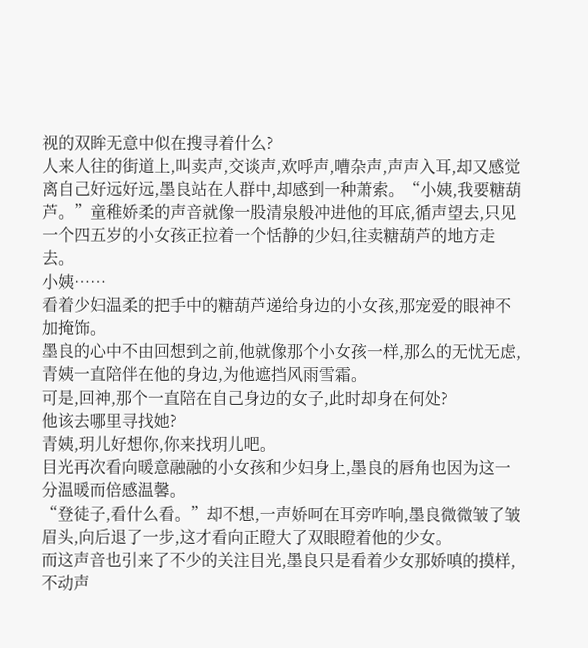视的双眸无意中似在搜寻着什么?
人来人往的街道上,叫卖声,交谈声,欢呼声,嘈杂声,声声入耳,却又感觉离自己好远好远,墨良站在人群中,却感到一种萧索。“小姨,我要糖葫芦。”童稚娇柔的声音就像一股清泉般冲进他的耳底,循声望去,只见一个四五岁的小女孩正拉着一个恬静的少妇,往卖糖葫芦的地方走去。
小姨……
看着少妇温柔的把手中的糖葫芦递给身边的小女孩,那宠爱的眼神不加掩饰。
墨良的心中不由回想到之前,他就像那个小女孩一样,那么的无忧无虑,青姨一直陪伴在他的身边,为他遮挡风雨雪霜。
可是,回神,那个一直陪在自己身边的女子,此时却身在何处?
他该去哪里寻找她?
青姨,玥儿好想你,你来找玥儿吧。
目光再次看向暖意融融的小女孩和少妇身上,墨良的唇角也因为这一分温暖而倍感温馨。
“登徒子,看什么看。”却不想,一声娇呵在耳旁咋响,墨良微微皱了皱眉头,向后退了一步,这才看向正瞪大了双眼瞪着他的少女。
而这声音也引来了不少的关注目光,墨良只是看着少女那娇嗔的摸样,不动声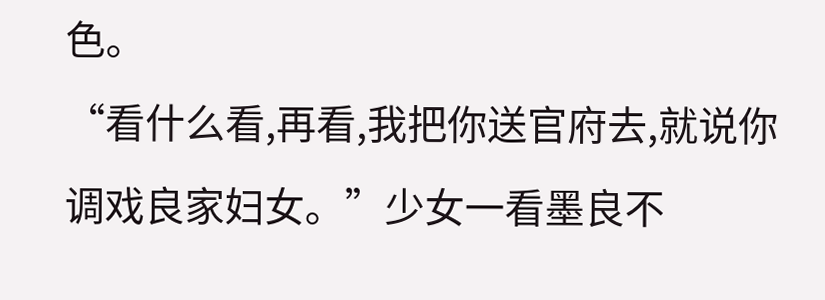色。
“看什么看,再看,我把你送官府去,就说你调戏良家妇女。”少女一看墨良不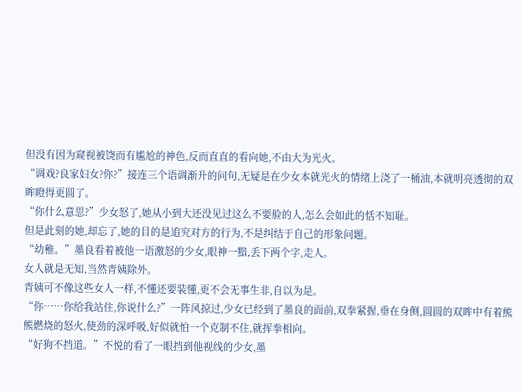但没有因为窥视被饶而有尴尬的神色,反而直直的看向她,不由大为光火。
“调戏?良家妇女?你?”接连三个语调渐升的问句,无疑是在少女本就光火的情绪上浇了一桶油,本就明亮透彻的双眸瞪得更圆了。
“你什么意思?”少女怒了,她从小到大还没见过这么不要脸的人,怎么会如此的恬不知耻。
但是此刻的她,却忘了,她的目的是追究对方的行为,不是纠结于自己的形象问题。
“幼稚。”墨良看着被他一语激怒的少女,眼神一黯,丢下两个字,走人。
女人就是无知,当然青姨除外。
青姨可不像这些女人一样,不懂还要装懂,更不会无事生非,自以为是。
“你……你给我站住,你说什么?”一阵风掠过,少女已经到了墨良的面前,双拳紧握,垂在身侧,圆圆的双眸中有着熊熊燃烧的怒火,使劲的深呼吸,好似就怕一个克制不住,就挥拳相向。
“好狗不挡道。”不悦的看了一眼挡到他视线的少女,墨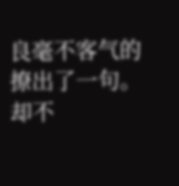良毫不客气的撩出了一句。
却不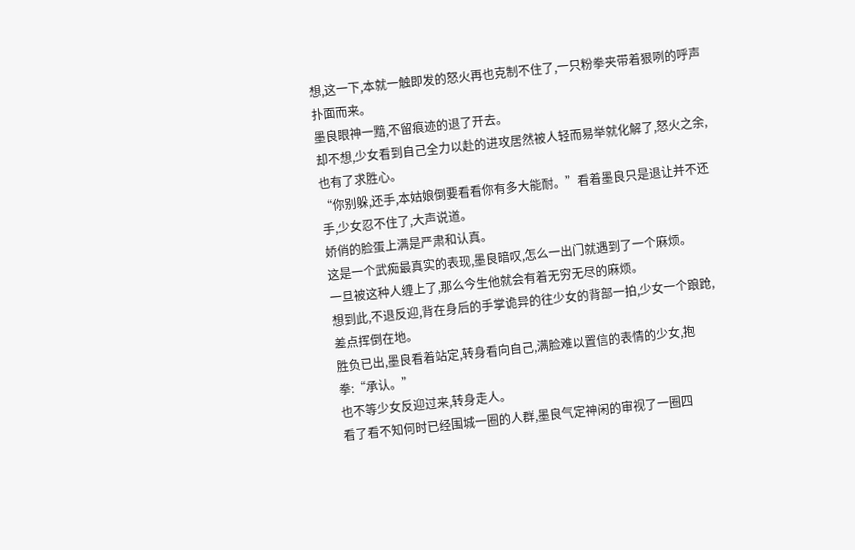想,这一下,本就一触即发的怒火再也克制不住了,一只粉拳夹带着狠咧的呼声扑面而来。
墨良眼神一黯,不留痕迹的退了开去。
却不想,少女看到自己全力以赴的进攻居然被人轻而易举就化解了,怒火之余,也有了求胜心。
“你别躲,还手,本姑娘倒要看看你有多大能耐。”看着墨良只是退让并不还手,少女忍不住了,大声说道。
娇俏的脸蛋上满是严肃和认真。
这是一个武痴最真实的表现,墨良暗叹,怎么一出门就遇到了一个麻烦。
一旦被这种人缠上了,那么今生他就会有着无穷无尽的麻烦。
想到此,不退反迎,背在身后的手掌诡异的往少女的背部一拍,少女一个踉跄,差点挥倒在地。
胜负已出,墨良看着站定,转身看向自己,满脸难以置信的表情的少女,抱拳:“承认。”
也不等少女反迎过来,转身走人。
看了看不知何时已经围城一圈的人群,墨良气定神闲的审视了一圈四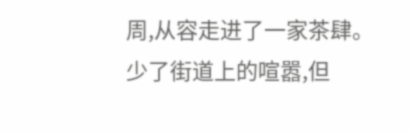周,从容走进了一家茶肆。
少了街道上的喧嚣,但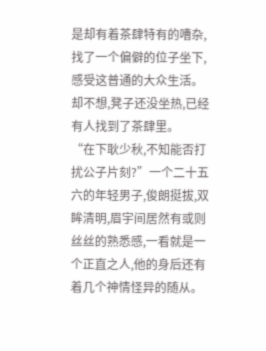是却有着茶肆特有的嘈杂,找了一个偏僻的位子坐下,感受这普通的大众生活。
却不想,凳子还没坐热,已经有人找到了茶肆里。
“在下耿少秋,不知能否打扰公子片刻?”一个二十五六的年轻男子,俊朗挺拔,双眸清明,眉宇间居然有或则丝丝的熟悉感,一看就是一个正直之人,他的身后还有着几个神情怪异的随从。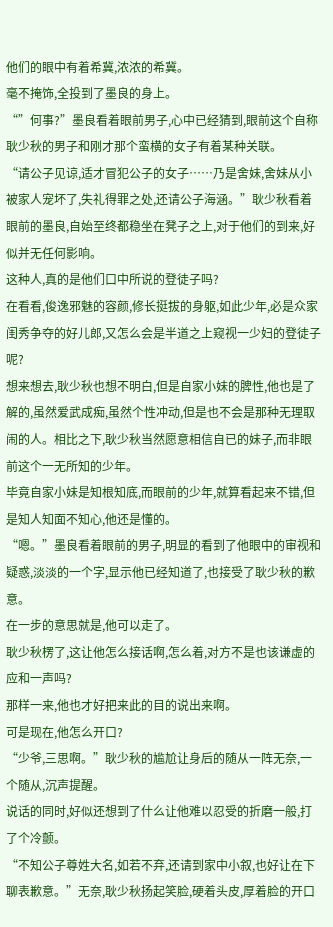他们的眼中有着希冀,浓浓的希冀。
毫不掩饰,全投到了墨良的身上。
“”何事?”墨良看着眼前男子,心中已经猜到,眼前这个自称耿少秋的男子和刚才那个蛮横的女子有着某种关联。
“请公子见谅,适才冒犯公子的女子……乃是舍妹,舍妹从小被家人宠坏了,失礼得罪之处,还请公子海涵。”耿少秋看着眼前的墨良,自始至终都稳坐在凳子之上,对于他们的到来,好似并无任何影响。
这种人,真的是他们口中所说的登徒子吗?
在看看,俊逸邪魅的容颜,修长挺拔的身躯,如此少年,必是众家闺秀争夺的好儿郎,又怎么会是半道之上窥视一少妇的登徒子呢?
想来想去,耿少秋也想不明白,但是自家小妹的脾性,他也是了解的,虽然爱武成痴,虽然个性冲动,但是也不会是那种无理取闹的人。相比之下,耿少秋当然愿意相信自已的妹子,而非眼前这个一无所知的少年。
毕竟自家小妹是知根知底,而眼前的少年,就算看起来不错,但是知人知面不知心,他还是懂的。
“嗯。”墨良看着眼前的男子,明显的看到了他眼中的审视和疑惑,淡淡的一个字,显示他已经知道了,也接受了耿少秋的歉意。
在一步的意思就是,他可以走了。
耿少秋楞了,这让他怎么接话啊,怎么着,对方不是也该谦虚的应和一声吗?
那样一来,他也才好把来此的目的说出来啊。
可是现在,他怎么开口?
“少爷,三思啊。”耿少秋的尴尬让身后的随从一阵无奈,一个随从,沉声提醒。
说话的同时,好似还想到了什么让他难以忍受的折磨一般,打了个冷颤。
“不知公子尊姓大名,如若不弃,还请到家中小叙,也好让在下聊表歉意。”无奈,耿少秋扬起笑脸,硬着头皮,厚着脸的开口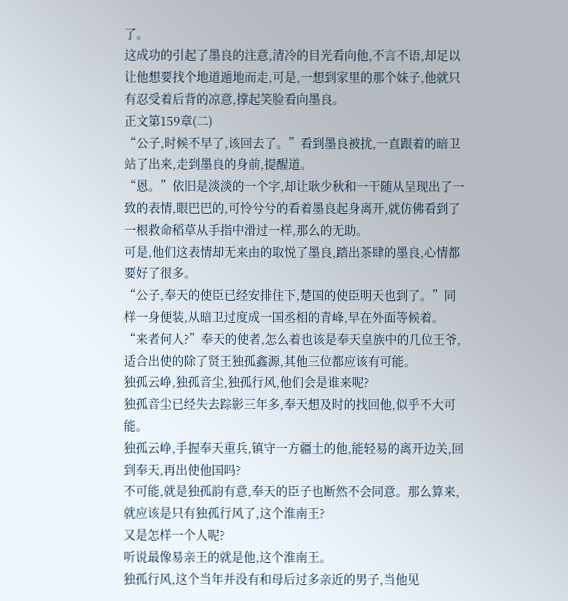了。
这成功的引起了墨良的注意,清冷的目光看向他,不言不语,却足以让他想要找个地道遁地而走,可是,一想到家里的那个妹子,他就只有忍受着后背的凉意,撑起笑脸看向墨良。
正文第159章(二)
“公子,时候不早了,该回去了。”看到墨良被扰,一直跟着的暗卫站了出来,走到墨良的身前,提醒道。
“恩。”依旧是淡淡的一个字,却让耿少秋和一干随从呈现出了一致的表情,眼巴巴的,可怜兮兮的看着墨良起身离开,就仿佛看到了一根救命稻草从手指中滑过一样,那么的无助。
可是,他们这表情却无来由的取悦了墨良,踏出茶肆的墨良,心情都要好了很多。
“公子,奉天的使臣已经安排住下,楚国的使臣明天也到了。”同样一身便装,从暗卫过度成一国丞相的青峰,早在外面等候着。“来者何人?”奉天的使者,怎么着也该是奉天皇族中的几位王爷,适合出使的除了贤王独孤鑫源,其他三位都应该有可能。
独孤云峥,独孤音尘,独孤行风,他们会是谁来呢?
独孤音尘已经失去踪影三年多,奉天想及时的找回他,似乎不大可能。
独孤云峥,手握奉天重兵,镇守一方疆土的他,能轻易的离开边关,回到奉天,再出使他国吗?
不可能,就是独孤韵有意,奉天的臣子也断然不会同意。那么算来,就应该是只有独孤行风了,这个淮南王?
又是怎样一个人呢?
听说最像易亲王的就是他,这个淮南王。
独孤行风,这个当年并没有和母后过多亲近的男子,当他见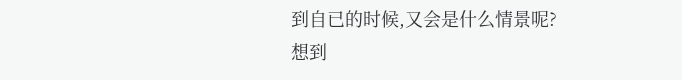到自已的时候,又会是什么情景呢?
想到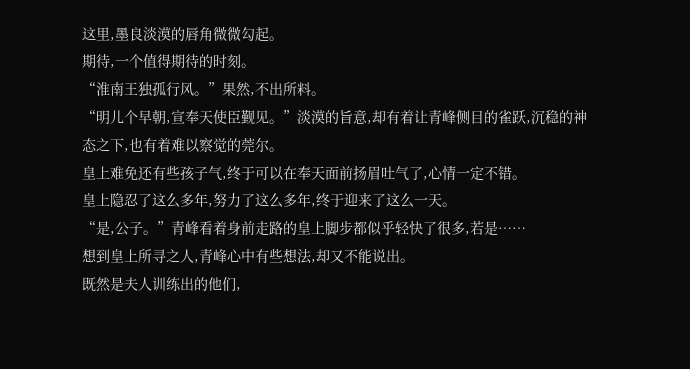这里,墨良淡漠的唇角微微勾起。
期待,一个值得期待的时刻。
“淮南王独孤行风。”果然,不出所料。
“明儿个早朝,宣奉天使臣觐见。”淡漠的旨意,却有着让青峰侧目的雀跃,沉稳的神态之下,也有着难以察觉的莞尔。
皇上难免还有些孩子气,终于可以在奉天面前扬眉吐气了,心情一定不错。
皇上隐忍了这么多年,努力了这么多年,终于迎来了这么一天。
“是,公子。”青峰看着身前走路的皇上脚步都似乎轻快了很多,若是……
想到皇上所寻之人,青峰心中有些想法,却又不能说出。
既然是夫人训练出的他们,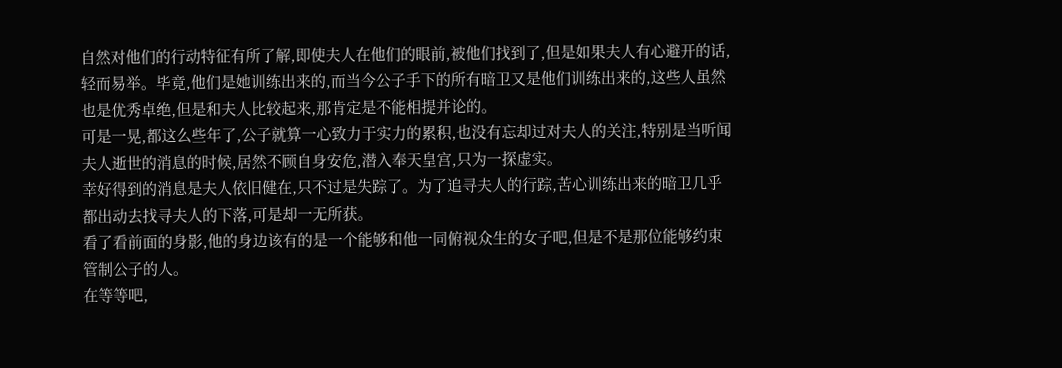自然对他们的行动特征有所了解,即使夫人在他们的眼前,被他们找到了,但是如果夫人有心避开的话,轻而易举。毕竟,他们是她训练出来的,而当今公子手下的所有暗卫又是他们训练出来的,这些人虽然也是优秀卓绝,但是和夫人比较起来,那肯定是不能相提并论的。
可是一晃,都这么些年了,公子就算一心致力于实力的累积,也没有忘却过对夫人的关注,特别是当听闻夫人逝世的消息的时候,居然不顾自身安危,潜入奉天皇宫,只为一探虚实。
幸好得到的消息是夫人依旧健在,只不过是失踪了。为了追寻夫人的行踪,苦心训练出来的暗卫几乎都出动去找寻夫人的下落,可是却一无所获。
看了看前面的身影,他的身边该有的是一个能够和他一同俯视众生的女子吧,但是不是那位能够约束管制公子的人。
在等等吧,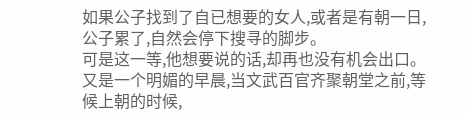如果公子找到了自已想要的女人,或者是有朝一日,公子累了,自然会停下搜寻的脚步。
可是这一等,他想要说的话,却再也没有机会出口。又是一个明媚的早晨,当文武百官齐聚朝堂之前,等候上朝的时候,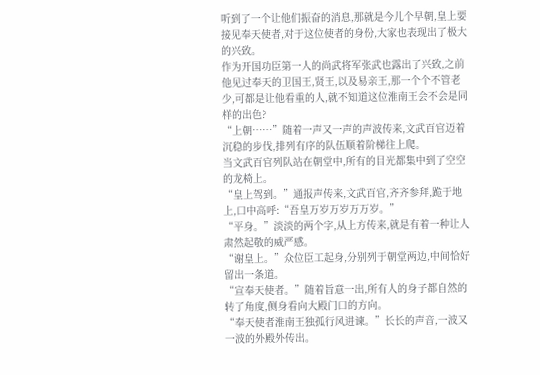听到了一个让他们振奋的消息,那就是今儿个早朝,皇上要接见奉天使者,对于这位使者的身份,大家也表现出了极大的兴致。
作为开国功臣第一人的尚武将军张武也露出了兴致,之前他见过奉天的卫国王,贤王,以及易亲王,那一个个不管老少,可都是让他看重的人,就不知道这位淮南王会不会是同样的出色?
“上朝……”随着一声又一声的声波传来,文武百官迈着沉稳的步伐,排列有序的队伍顺着阶梯往上爬。
当文武百官列队站在朝堂中,所有的目光都集中到了空空的龙椅上。
“皇上驾到。”通报声传来,文武百官,齐齐参拜,跪于地上,口中高呼:“吾皇万岁万岁万万岁。”
“平身。”淡淡的两个字,从上方传来,就是有着一种让人肃然起敬的威严感。
“谢皇上。”众位臣工起身,分别列于朝堂两边,中间恰好留出一条道。
“宣奉天使者。”随着旨意一出,所有人的身子都自然的转了角度,侧身看向大殿门口的方向。
“奉天使者淮南王独孤行风进谏。”长长的声音,一波又一波的外殿外传出。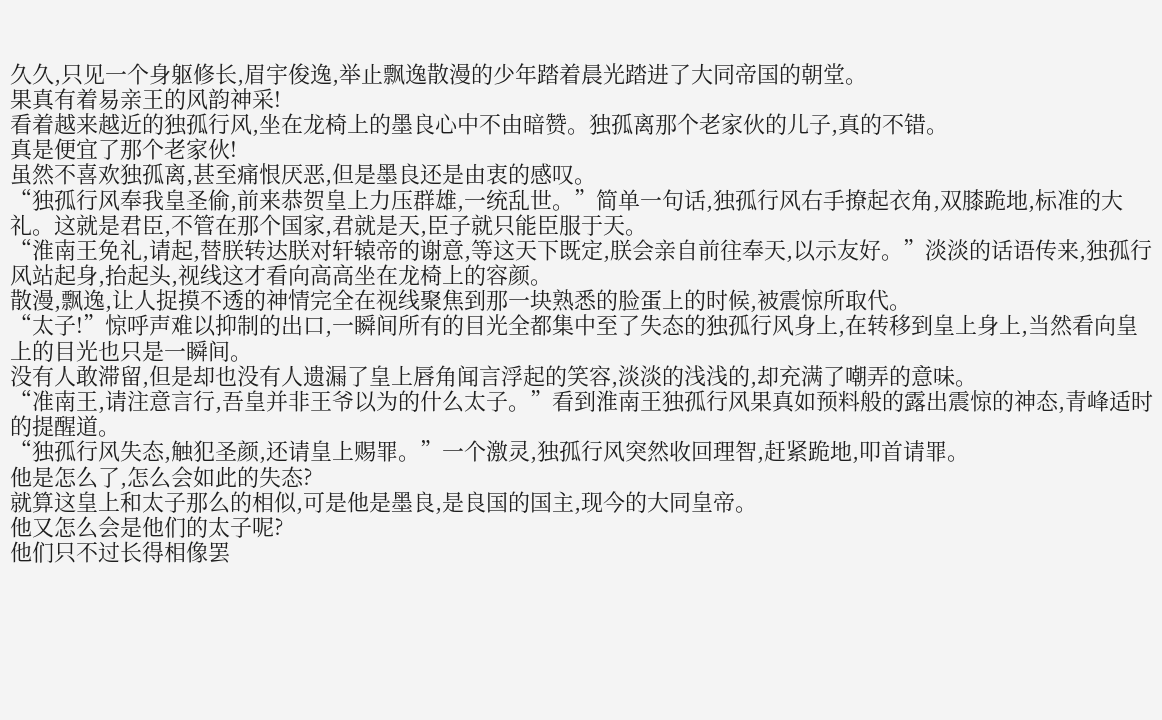久久,只见一个身躯修长,眉宇俊逸,举止飘逸散漫的少年踏着晨光踏进了大同帝国的朝堂。
果真有着易亲王的风韵神采!
看着越来越近的独孤行风,坐在龙椅上的墨良心中不由暗赞。独孤离那个老家伙的儿子,真的不错。
真是便宜了那个老家伙!
虽然不喜欢独孤离,甚至痛恨厌恶,但是墨良还是由衷的感叹。
“独孤行风奉我皇圣偷,前来恭贺皇上力压群雄,一统乱世。”简单一句话,独孤行风右手撩起衣角,双膝跪地,标准的大礼。这就是君臣,不管在那个国家,君就是天,臣子就只能臣服于天。
“淮南王免礼,请起,替朕转达朕对轩辕帝的谢意,等这天下既定,朕会亲自前往奉天,以示友好。”淡淡的话语传来,独孤行风站起身,抬起头,视线这才看向高高坐在龙椅上的容颜。
散漫,飘逸,让人捉摸不透的神情完全在视线聚焦到那一块熟悉的脸蛋上的时候,被震惊所取代。
“太子!”惊呼声难以抑制的出口,一瞬间所有的目光全都集中至了失态的独孤行风身上,在转移到皇上身上,当然看向皇上的目光也只是一瞬间。
没有人敢滞留,但是却也没有人遗漏了皇上唇角闻言浮起的笑容,淡淡的浅浅的,却充满了嘲弄的意味。
“准南王,请注意言行,吾皇并非王爷以为的什么太子。”看到淮南王独孤行风果真如预料般的露出震惊的神态,青峰适时的提醒道。
“独孤行风失态,触犯圣颜,还请皇上赐罪。”一个激灵,独孤行风突然收回理智,赶紧跪地,叩首请罪。
他是怎么了,怎么会如此的失态?
就算这皇上和太子那么的相似,可是他是墨良,是良国的国主,现今的大同皇帝。
他又怎么会是他们的太子呢?
他们只不过长得相像罢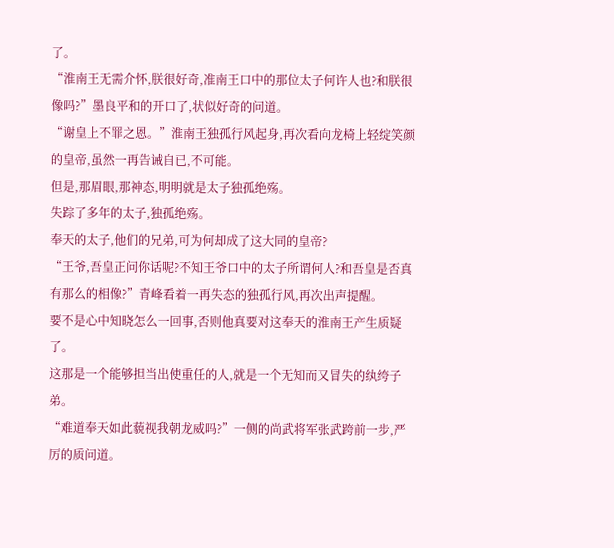了。
“淮南王无需介怀,朕很好奇,准南王口中的那位太子何许人也?和朕很像吗?”墨良平和的开口了,状似好奇的问道。
“谢皇上不罪之恩。”淮南王独孤行风起身,再次看向龙椅上轻绽笑颜的皇帝,虽然一再告诫自已,不可能。
但是,那眉眼,那神态,明明就是太子独孤绝殇。
失踪了多年的太子,独孤绝殇。
奉天的太子,他们的兄弟,可为何却成了这大同的皇帝?
“王爷,吾皇正问你话呢?不知王爷口中的太子所谓何人?和吾皇是否真有那么的相像?”青峰看着一再失态的独孤行风,再次出声提醒。
要不是心中知晓怎么一回事,否则他真要对这奉天的淮南王产生质疑了。
这那是一个能够担当出使重任的人,就是一个无知而又冒失的纨绔子弟。
“难道奉天如此藐视我朝龙威吗?”一侧的尚武将军张武跨前一步,严厉的质问道。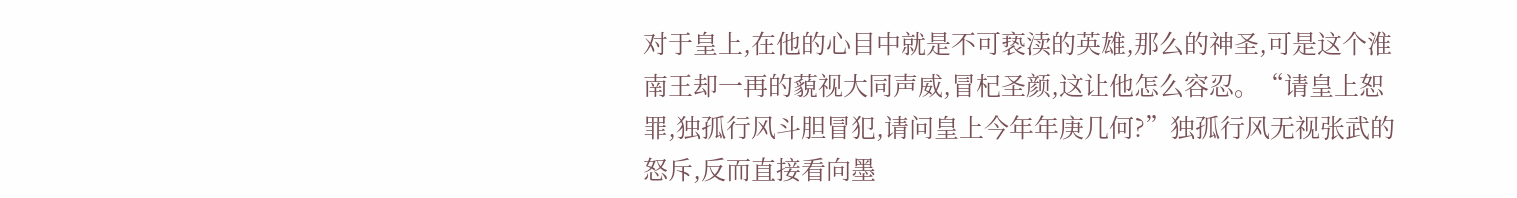对于皇上,在他的心目中就是不可亵渎的英雄,那么的神圣,可是这个淮南王却一再的藐视大同声威,冒杞圣颜,这让他怎么容忍。“请皇上恕罪,独孤行风斗胆冒犯,请问皇上今年年庚几何?”独孤行风无视张武的怒斥,反而直接看向墨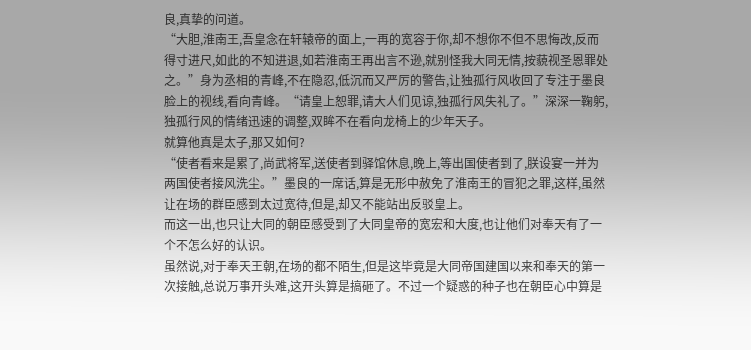良,真挚的问道。
“大胆,淮南王,吾皇念在轩辕帝的面上,一再的宽容于你,却不想你不但不思悔改,反而得寸进尺,如此的不知进退,如若淮南王再出言不逊,就别怪我大同无情,按藐视圣恩罪处之。”身为丞相的青峰,不在隐忍,低沉而又严厉的警告,让独孤行风收回了专注于墨良脸上的视线,看向青峰。“请皇上恕罪,请大人们见谅,独孤行风失礼了。”深深一鞠躬,独孤行风的情绪迅速的调整,双眸不在看向龙椅上的少年天子。
就算他真是太子,那又如何?
“使者看来是累了,尚武将军,送使者到驿馆休息,晚上,等出国使者到了,朕设宴一并为两国使者接风洗尘。”墨良的一席话,算是无形中赦免了淮南王的冒犯之罪,这样,虽然让在场的群臣感到太过宽待,但是,却又不能站出反驳皇上。
而这一出,也只让大同的朝臣感受到了大同皇帝的宽宏和大度,也让他们对奉天有了一个不怎么好的认识。
虽然说,对于奉天王朝,在场的都不陌生,但是这毕竟是大同帝国建国以来和奉天的第一次接触,总说万事开头难,这开头算是搞砸了。不过一个疑惑的种子也在朝臣心中算是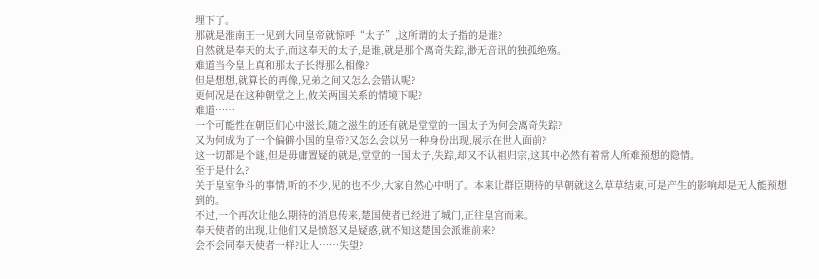埋下了。
那就是淮南王一见到大同皇帝就惊呼“太子”,这所谓的太子指的是谁?
自然就是奉天的太子,而这奉天的太子,是谁,就是那个离奇失踪,渺无音讯的独孤绝殇。
难道当今皇上真和那太子长得那么相像?
但是想想,就算长的再像,兄弟之间又怎么会错认呢?
更何况是在这种朝堂之上,攸关两国关系的情境下呢?
难道……
一个可能性在朝臣们心中滋长,随之滋生的还有就是堂堂的一国太子为何会离奇失踪?
又为何成为了一个偏僻小国的皇帝?又怎么会以另一种身份出现,展示在世人面前?
这一切都是个谜,但是毋庸置疑的就是,堂堂的一国太子,失踪,却又不认祖归宗,这其中必然有着常人所难预想的隐情。
至于是什么?
关于皇室争斗的事情,听的不少,见的也不少,大家自然心中明了。本来让群臣期待的早朝就这么草草结束,可是产生的影响却是无人能预想到的。
不过,一个再次让他么期待的消息传来,楚国使者已经进了城门,正往皇宫而来。
奉天使者的出现,让他们又是愤怒又是疑惑,就不知这楚国会派谁前来?
会不会同奉天使者一样?让人……失望?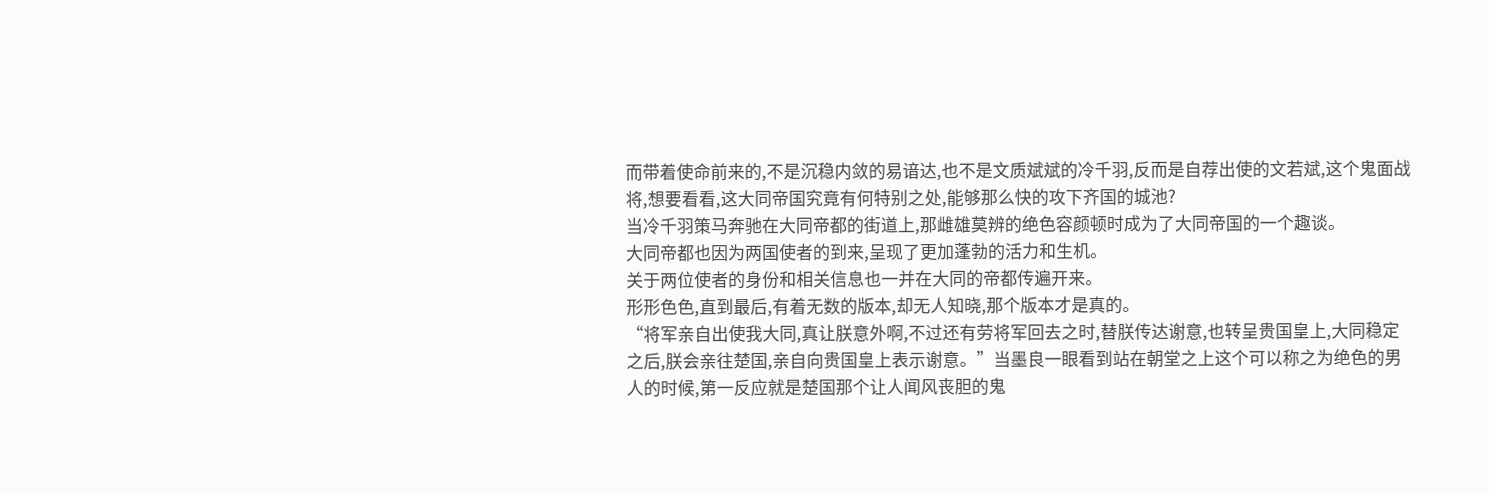而带着使命前来的,不是沉稳内敛的易谙达,也不是文质斌斌的冷千羽,反而是自荐出使的文若斌,这个鬼面战将,想要看看,这大同帝国究竟有何特别之处,能够那么快的攻下齐国的城池?
当冷千羽策马奔驰在大同帝都的街道上,那雌雄莫辨的绝色容颜顿时成为了大同帝国的一个趣谈。
大同帝都也因为两国使者的到来,呈现了更加蓬勃的活力和生机。
关于两位使者的身份和相关信息也一并在大同的帝都传遍开来。
形形色色,直到最后,有着无数的版本,却无人知晓,那个版本才是真的。
“将军亲自出使我大同,真让朕意外啊,不过还有劳将军回去之时,替朕传达谢意,也转呈贵国皇上,大同稳定之后,朕会亲往楚国,亲自向贵国皇上表示谢意。”当墨良一眼看到站在朝堂之上这个可以称之为绝色的男人的时候,第一反应就是楚国那个让人闻风丧胆的鬼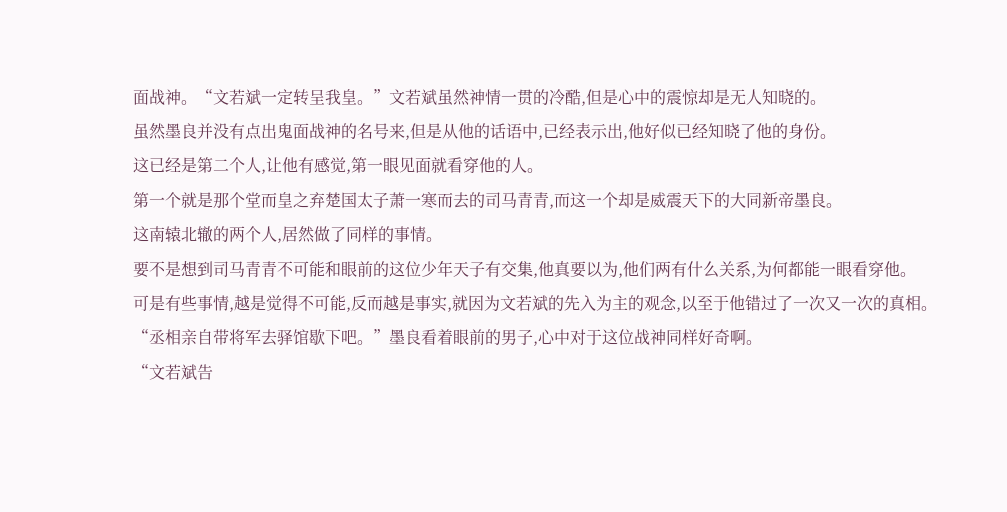面战神。“文若斌一定转呈我皇。”文若斌虽然神情一贯的冷酷,但是心中的震惊却是无人知晓的。
虽然墨良并没有点出鬼面战神的名号来,但是从他的话语中,已经表示出,他好似已经知晓了他的身份。
这已经是第二个人,让他有感觉,第一眼见面就看穿他的人。
第一个就是那个堂而皇之弃楚国太子萧一寒而去的司马青青,而这一个却是威震天下的大同新帝墨良。
这南辕北辙的两个人,居然做了同样的事情。
要不是想到司马青青不可能和眼前的这位少年天子有交集,他真要以为,他们两有什么关系,为何都能一眼看穿他。
可是有些事情,越是觉得不可能,反而越是事实,就因为文若斌的先入为主的观念,以至于他错过了一次又一次的真相。
“丞相亲自带将军去驿馆歇下吧。”墨良看着眼前的男子,心中对于这位战神同样好奇啊。
“文若斌告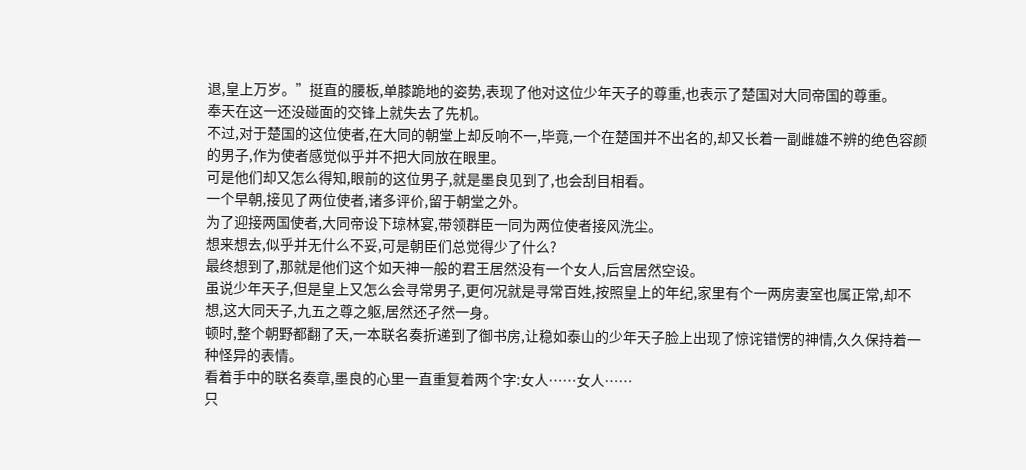退,皇上万岁。”挺直的腰板,单膝跪地的姿势,表现了他对这位少年天子的尊重,也表示了楚国对大同帝国的尊重。
奉天在这一还没碰面的交锋上就失去了先机。
不过,对于楚国的这位使者,在大同的朝堂上却反响不一,毕竟,一个在楚国并不出名的,却又长着一副雌雄不辨的绝色容颜的男子,作为使者感觉似乎并不把大同放在眼里。
可是他们却又怎么得知,眼前的这位男子,就是墨良见到了,也会刮目相看。
一个早朝,接见了两位使者,诸多评价,留于朝堂之外。
为了迎接两国使者,大同帝设下琼林宴,带领群臣一同为两位使者接风洗尘。
想来想去,似乎并无什么不妥,可是朝臣们总觉得少了什么?
最终想到了,那就是他们这个如天神一般的君王居然没有一个女人,后宫居然空设。
虽说少年天子,但是皇上又怎么会寻常男子,更何况就是寻常百姓,按照皇上的年纪,家里有个一两房妻室也属正常,却不想,这大同天子,九五之尊之躯,居然还孑然一身。
顿时,整个朝野都翻了天,一本联名奏折递到了御书房,让稳如泰山的少年天子脸上出现了惊诧错愣的神情,久久保持着一种怪异的表情。
看着手中的联名奏章,墨良的心里一直重复着两个字:女人……女人……
只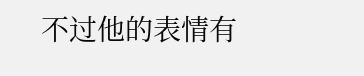不过他的表情有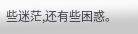些迷茫,还有些困惑。